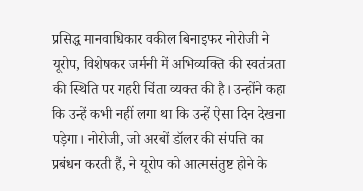प्रसिद्ध मानवाधिकार वकील बिनाइफर नोरोजी ने यूरोप, विशेषकर जर्मनी में अभिव्यक्ति की स्वतंत्रता की स्थिति पर गहरी चिंता व्यक्त की है। उन्होंने कहा कि उन्हें कभी नहीं लगा था कि उन्हें ऐसा दिन देखना पड़ेगा। नोरोजी, जो अरबों डॉलर की संपत्ति का प्रबंधन करती हैं, ने यूरोप को आत्मसंतुष्ट होने के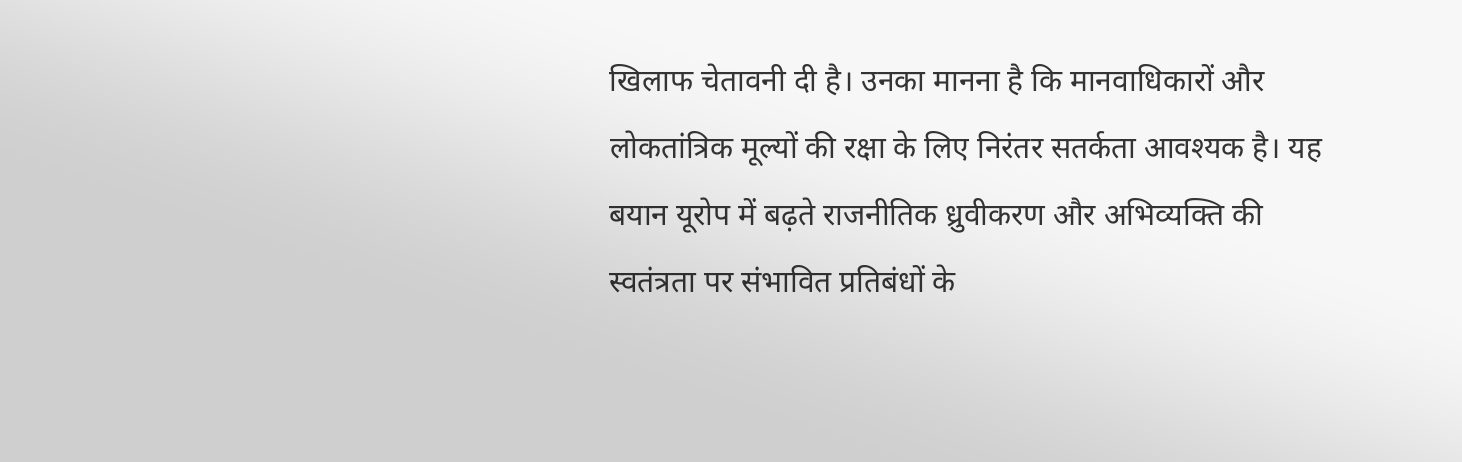खिलाफ चेतावनी दी है। उनका मानना है कि मानवाधिकारों और लोकतांत्रिक मूल्यों की रक्षा के लिए निरंतर सतर्कता आवश्यक है। यह बयान यूरोप में बढ़ते राजनीतिक ध्रुवीकरण और अभिव्यक्ति की स्वतंत्रता पर संभावित प्रतिबंधों के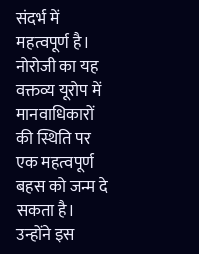संदर्भ में महत्वपूर्ण है। नोरोजी का यह वक्तव्य यूरोप में मानवाधिकारों की स्थिति पर एक महत्वपूर्ण बहस को जन्म दे सकता है। उन्होंने इस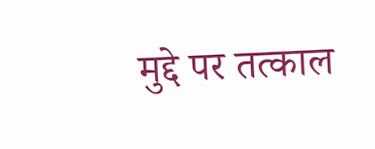मुद्दे पर तत्काल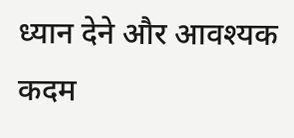ध्यान देने और आवश्यक कदम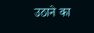उठाने का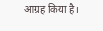आग्रह किया है।